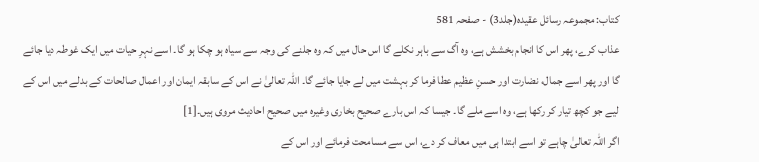کتاب: مجموعہ رسائل عقیدہ(جلد3) - صفحہ 581
عذاب کرے، پھر اس کا انجام بخشش ہے، وہ آگ سے باہر نکلے گا اس حال میں کہ وہ جلنے کی وجہ سے سیاہ ہو چکا ہو گا۔ اسے نہرِ حیات میں ایک غوطہ دیا جائے گا اور پھر اسے جمال، نضارت اور حسنِ عظیم عطا فرما کر بہشت میں لے جایا جائے گا۔ اللہ تعالیٰ نے اس کے سابقہ ایمان اور اعمال صالحات کے بدلے میں اس کے لیے جو کچھ تیار کر رکھا ہے، وہ اسے ملے گا۔ جیسا کہ اس بارے صحیح بخاری وغیرہ میں صحیح احادیث مروی ہیں۔[1]
اگر اللہ تعالیٰ چاہے تو اسے ابتدا ہی میں معاف کر دے، اس سے مسامحت فرمائے اور اس کے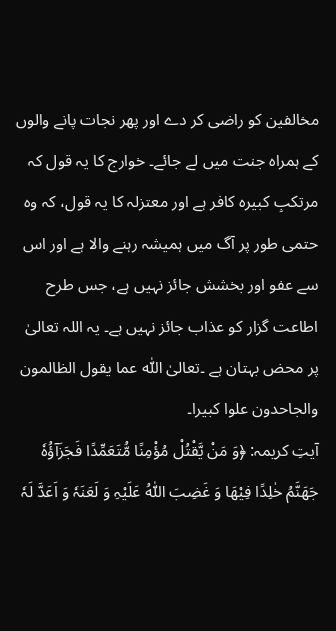مخالفین کو راضی کر دے اور پھر نجات پانے والوں کے ہمراہ جنت میں لے جائے۔ خوارج کا یہ قول کہ مرتکبِ کبیرہ کافر ہے اور معتزلہ کا یہ قول، کہ وہ حتمی طور پر آگ میں ہمیشہ رہنے والا ہے اور اس سے عفو اور بخشش جائز نہیں ہے، جس طرح اطاعت گزار کو عذاب جائز نہیں ہے۔ یہ اللہ تعالیٰ پر محض بہتان ہے ۔تعالیٰ اللّٰہ عما یقول الظالمون والجاحدون علوا کبیرا۔
آیتِ کریمہ: ﴿وَ مَنْ یَّقْتُلْ مُؤْمِنًا مُّتَعَمِّدًا فَجَزَآؤُہٗ جَھَنَّمُ خٰلِدًا فِیْھَا وَ غَضِبَ اللّٰہُ عَلَیْہِ وَ لَعَنَہٗ وَ اَعَدَّ لَہٗ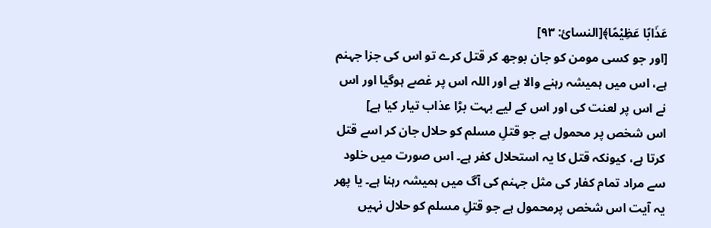عَذَابًا عَظِیْمًا﴾[النسائ: ۹۳]
[اور جو کسی مومن کو جان بوجھ کر قتل کرے تو اس کی جزا جہنم ہے، اس میں ہمیشہ رہنے والا ہے اور اللہ اس پر غصے ہوگیا اور اس نے اس پر لعنت کی اور اس کے لیے بہت بڑا عذاب تیار کیا ہے]
اس شخص پر محمول ہے جو قتلِ مسلم کو حلال جان کر اسے قتل کرتا ہے، کیونکہ قتل کا یہ استحلال کفر ہے۔ اس صورت میں خلود سے مراد تمام کفار کی مثل جہنم کی آگ میں ہمیشہ رہنا ہے۔ یا پھر یہ آیت اس شخص پرمحمول ہے جو قتلِ مسلم کو حلال نہیں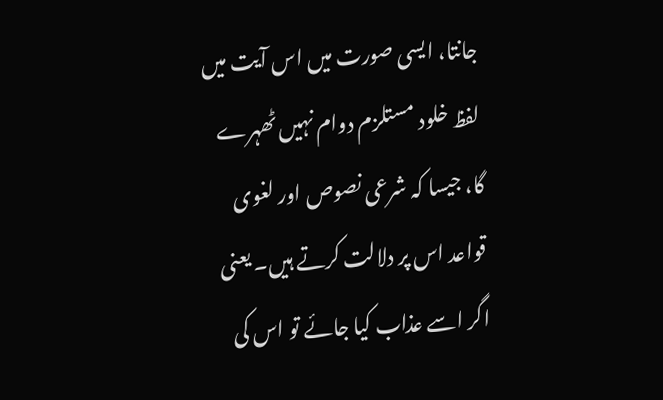جانتا، ایسی صورت میں اس آیت میں لفظ خلود مستلزم دوام نہیں ٹھہرے گا، جیسا کہ شرعی نصوص اور لغوی قواعد اس پر دلالت کرتے ہیں۔ یعنی اگر اسے عذاب کیا جائے تو اس کی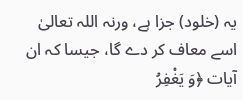یہ (خلود) جزا ہے، ورنہ اللہ تعالیٰ اسے معاف کر دے گا، جیسا کہ ان آیات ﴿وَ یَغْفِرُ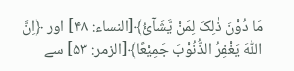مَا دُوْنَ ذٰلِکَ لِمَنْ یَّشَآئُ﴾[النساء: ۴۸] اور ﴿اِنَّ اللّٰہَ یَغْفِرُ الذُّنُوْبَ جَمِیْعًا﴾[الزمر: ۵۳] سے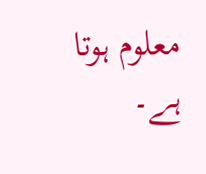معلوم ہوتا ہے۔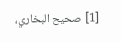[1] صحیح البخاري،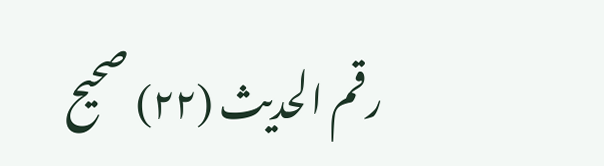رقم الحدیث (۲۲) صحیح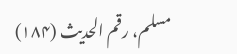مسلم، رقم الحدیث (۱۸۴)